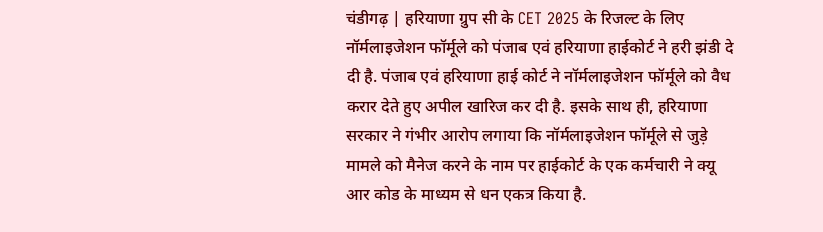चंडीगढ़ | हरियाणा ग्रुप सी के CET 2025 के रिजल्ट के लिए नॉर्मलाइजेशन फॉर्मूले को पंजाब एवं हरियाणा हाईकोर्ट ने हरी झंडी दे दी है. पंजाब एवं हरियाणा हाई कोर्ट ने नॉर्मलाइजेशन फॉर्मूले को वैध करार देते हुए अपील खारिज कर दी है. इसके साथ ही, हरियाणा सरकार ने गंभीर आरोप लगाया कि नॉर्मलाइजेशन फॉर्मूले से जुड़े मामले को मैनेज करने के नाम पर हाईकोर्ट के एक कर्मचारी ने क्यू आर कोड के माध्यम से धन एकत्र किया है.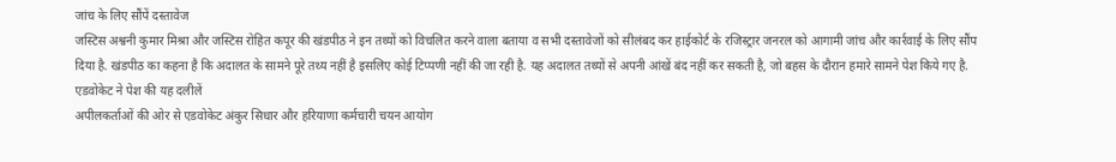जांच के लिए सौंपें दस्तावेज
जस्टिस अश्वनी कुमार मिश्रा और जस्टिस रोहित कपूर की खंडपीठ ने इन तथ्यों को विचलित करने वाला बताया व सभी दस्तावेजों को सीलंबद कर हाईकोर्ट के रजिस्ट्रार जनरल को आगामी जांच और कार्रवाई के लिए सौंप दिया है. खंडपीठ का कहना है कि अदालत के सामने पूरे तथ्य नहीं है इसलिए कोई टिप्पणी नहीं की जा रही है. यह अदालत तथ्यों से अपनी आंखें बंद नहीं कर सकती है, जो बहस के दौरान हमारे सामने पेश किये गए है.
एडवोकेट ने पेश की यह दलीलें
अपीलकर्ताओं की ओर से एडवोकेट अंकुर सिधार और हरियाणा कर्मचारी चयन आयोग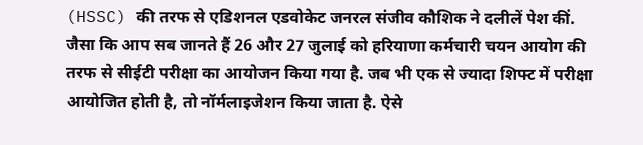(HSSC) की तरफ से एडिशनल एडवोकेट जनरल संजीव कौशिक ने दलीलें पेश कीं. जैसा कि आप सब जानते हैं 26 और 27 जुलाई को हरियाणा कर्मचारी चयन आयोग की तरफ से सीईटी परीक्षा का आयोजन किया गया है. जब भी एक से ज्यादा शिफ्ट में परीक्षा आयोजित होती है, तो नॉर्मलाइजेशन किया जाता है. ऐसे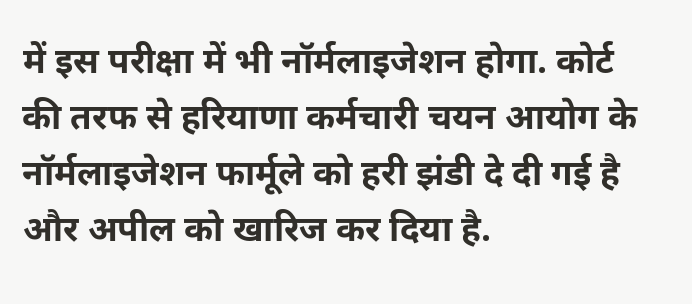में इस परीक्षा में भी नॉर्मलाइजेशन होगा. कोर्ट की तरफ से हरियाणा कर्मचारी चयन आयोग के नॉर्मलाइजेशन फार्मूले को हरी झंडी दे दी गई है और अपील को खारिज कर दिया है.